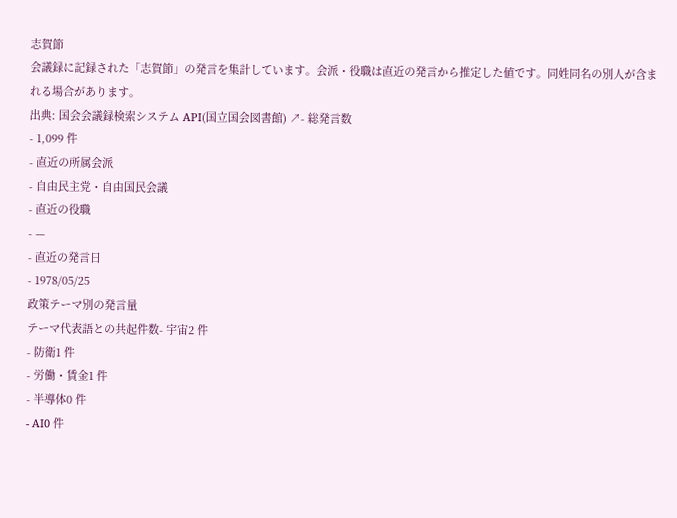志賀節
会議録に記録された「志賀節」の発言を集計しています。会派・役職は直近の発言から推定した値です。同姓同名の別人が含まれる場合があります。
出典: 国会会議録検索システム API(国立国会図書館) ↗- 総発言数
- 1,099 件
- 直近の所属会派
- 自由民主党・自由国民会議
- 直近の役職
- —
- 直近の発言日
- 1978/05/25
政策テーマ別の発言量
テーマ代表語との共起件数- 宇宙2 件
- 防衛1 件
- 労働・賃金1 件
- 半導体0 件
- AI0 件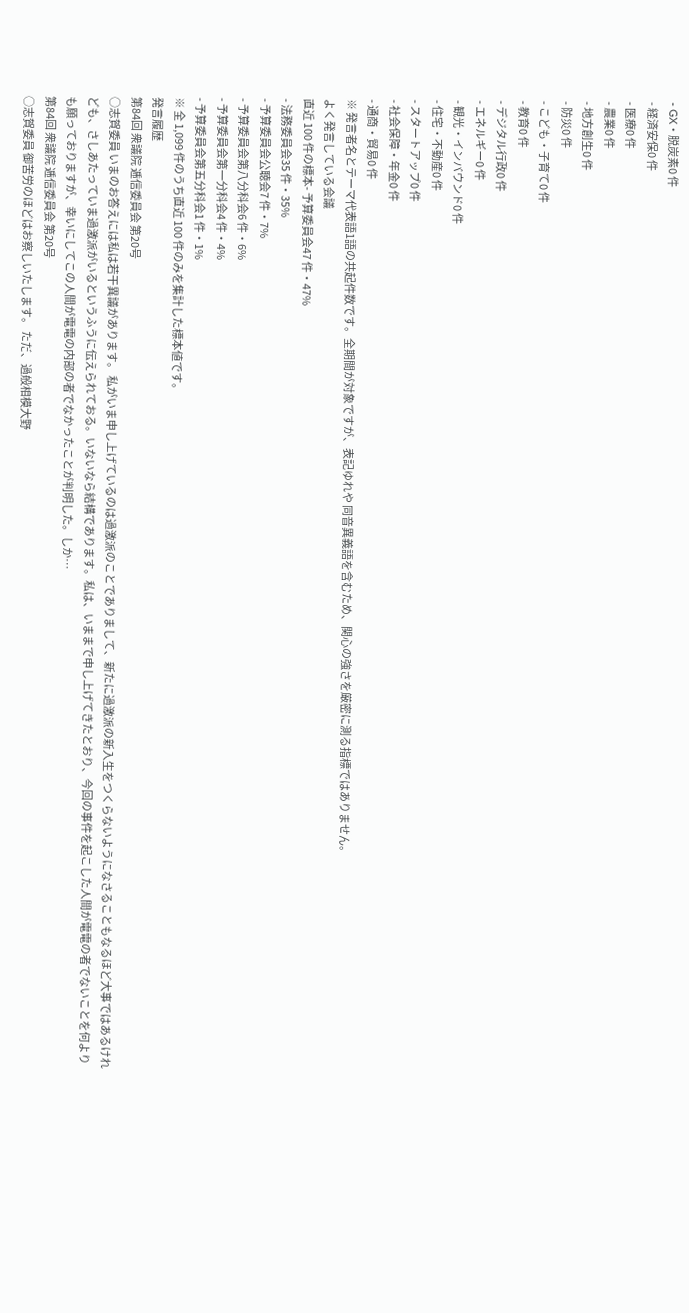- GX・脱炭素0 件
- 経済安保0 件
- 医療0 件
- 農業0 件
- 地方創生0 件
- 防災0 件
- こども・子育て0 件
- 教育0 件
- デジタル行政0 件
- エネルギー0 件
- 観光・インバウンド0 件
- 住宅・不動産0 件
- スタートアップ0 件
- 社会保障・年金0 件
- 通商・貿易0 件
※ 発言者名とテーマ代表語1語の共起件数です。全期間が対象ですが、表記ゆれや 同音異義語を含むため、関心の強さを厳密に測る指標ではありません。
よく発言している会議
直近 100 件の標本- 予算委員会47 件・47%
- 法務委員会35 件・35%
- 予算委員会公聴会7 件・7%
- 予算委員会第八分科会6 件・6%
- 予算委員会第一分科会4 件・4%
- 予算委員会第五分科会1 件・1%
※ 全 1,099 件のうち直近 100 件のみを集計した標本値です。
発言履歴
第84回 衆議院 逓信委員会 第20号
○志賀委員 いまのお答えには私は若干異議があります。 私がいま申し上げているのは過激派のことでありまして、新たに過激派の新入生をつくらないようになさることもなるほど大事ではあるけれども、さしあたっていま過激派がいるというふうに伝えられておる。いないなら結構であります。私は、いままで申し上げてきたとおり、今回の事件を起こした人間が電電の者でないことを何よりも願っておりますが、幸いにしてこの人間が電電の内部の者でなかったことが判明した。しか…
第84回 衆議院 逓信委員会 第20号
○志賀委員 御苦労のほどはお察しいたします。 ただ、過般相模大野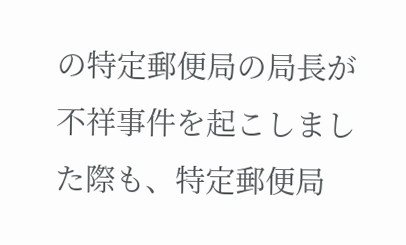の特定郵便局の局長が不祥事件を起こしました際も、特定郵便局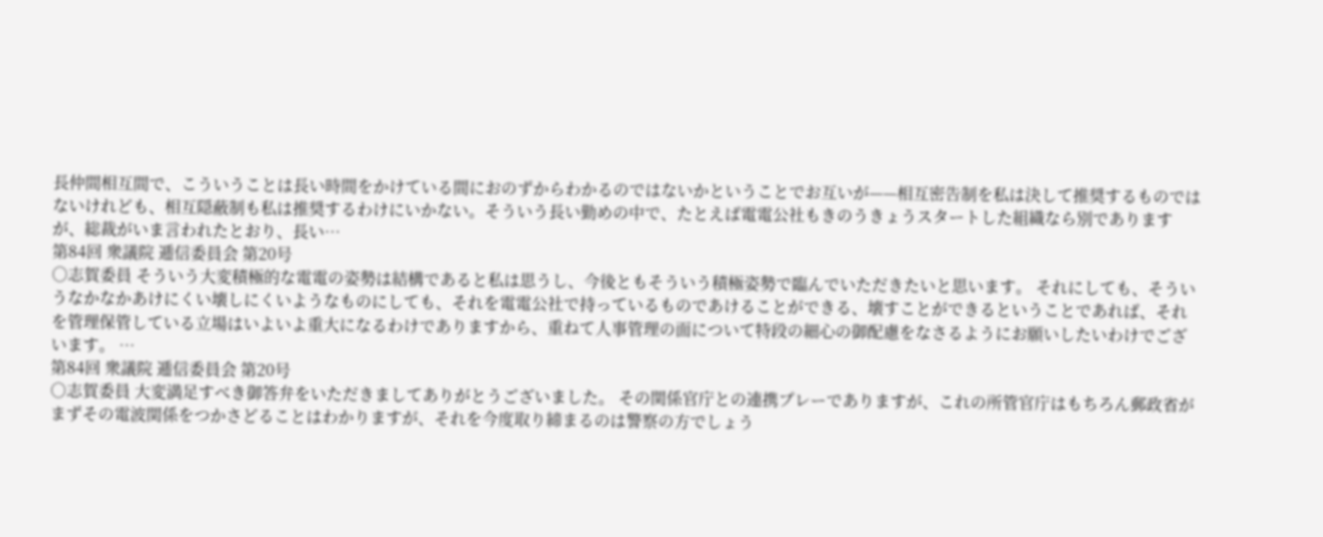長仲間相互間で、こういうことは長い時間をかけている間におのずからわかるのではないかということでお互いが——相互密告制を私は決して推奨するものではないけれども、相互隠蔽制も私は推奨するわけにいかない。そういう長い勤めの中で、たとえば電電公社もきのうきょうスタートした組織なら別でありますが、総裁がいま言われたとおり、長い…
第84回 衆議院 逓信委員会 第20号
○志賀委員 そういう大変積極的な電電の姿勢は結構であると私は思うし、今後ともそういう積極姿勢で臨んでいただきたいと思います。 それにしても、そういうなかなかあけにくい壊しにくいようなものにしても、それを電電公社で持っているものであけることができる、壊すことができるということであれば、それを管理保管している立場はいよいよ重大になるわけでありますから、重ねて人事管理の面について特段の細心の御配慮をなさるようにお願いしたいわけでございます。 …
第84回 衆議院 逓信委員会 第20号
○志賀委員 大変満足すべき御答弁をいただきましてありがとうございました。 その関係官庁との連携プレーでありますが、これの所管官庁はもちろん郵政省がまずその電波関係をつかさどることはわかりますが、それを今度取り締まるのは警察の方でしょう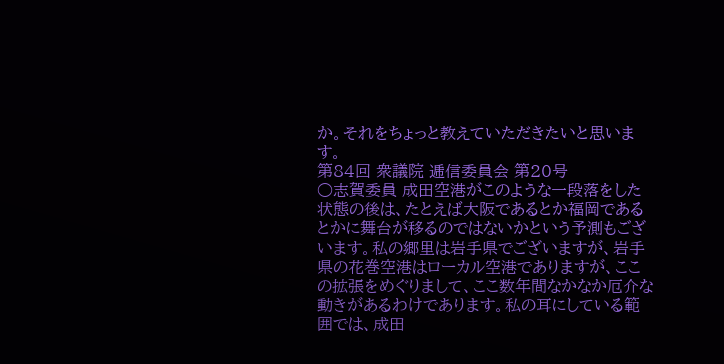か。それをちょっと教えていただきたいと思います。
第84回 衆議院 逓信委員会 第20号
○志賀委員 成田空港がこのような一段落をした状態の後は、たとえば大阪であるとか福岡であるとかに舞台が移るのではないかという予測もございます。私の郷里は岩手県でございますが、岩手県の花巻空港はローカル空港でありますが、ここの拡張をめぐりまして、ここ数年間なかなか厄介な動きがあるわけであります。私の耳にしている範囲では、成田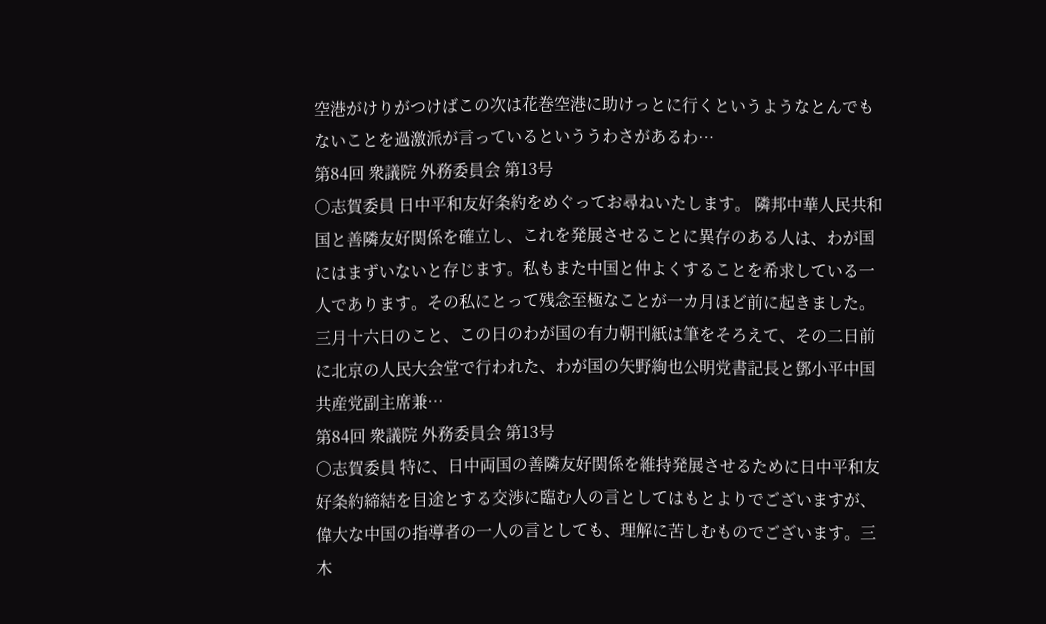空港がけりがつけばこの次は花巻空港に助けっとに行くというようなとんでもないことを過激派が言っているといううわさがあるわ…
第84回 衆議院 外務委員会 第13号
○志賀委員 日中平和友好条約をめぐってお尋ねいたします。 隣邦中華人民共和国と善隣友好関係を確立し、これを発展させることに異存のある人は、わが国にはまずいないと存じます。私もまた中国と仲よくすることを希求している一人であります。その私にとって残念至極なことが一カ月ほど前に起きました。 三月十六日のこと、この日のわが国の有力朝刊紙は筆をそろえて、その二日前に北京の人民大会堂で行われた、わが国の矢野絢也公明党書記長と鄧小平中国共産党副主席兼…
第84回 衆議院 外務委員会 第13号
○志賀委員 特に、日中両国の善隣友好関係を維持発展させるために日中平和友好条約締結を目途とする交渉に臨む人の言としてはもとよりでございますが、偉大な中国の指導者の一人の言としても、理解に苦しむものでございます。三木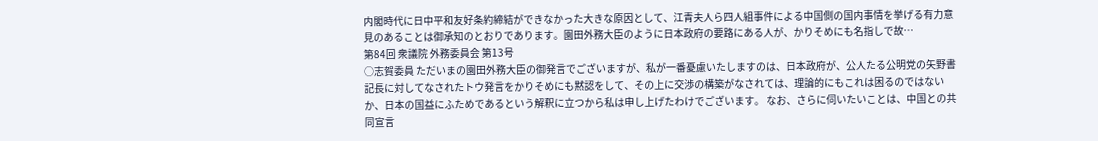内閣時代に日中平和友好条約締結ができなかった大きな原因として、江青夫人ら四人組事件による中国側の国内事情を挙げる有力意見のあることは御承知のとおりであります。園田外務大臣のように日本政府の要路にある人が、かりそめにも名指しで故…
第84回 衆議院 外務委員会 第13号
○志賀委員 ただいまの園田外務大臣の御発言でございますが、私が一番憂慮いたしますのは、日本政府が、公人たる公明党の矢野書記長に対してなされたトウ発言をかりそめにも黙認をして、その上に交渉の構築がなされては、理論的にもこれは困るのではないか、日本の国益にふためであるという解釈に立つから私は申し上げたわけでございます。 なお、さらに伺いたいことは、中国との共同宣言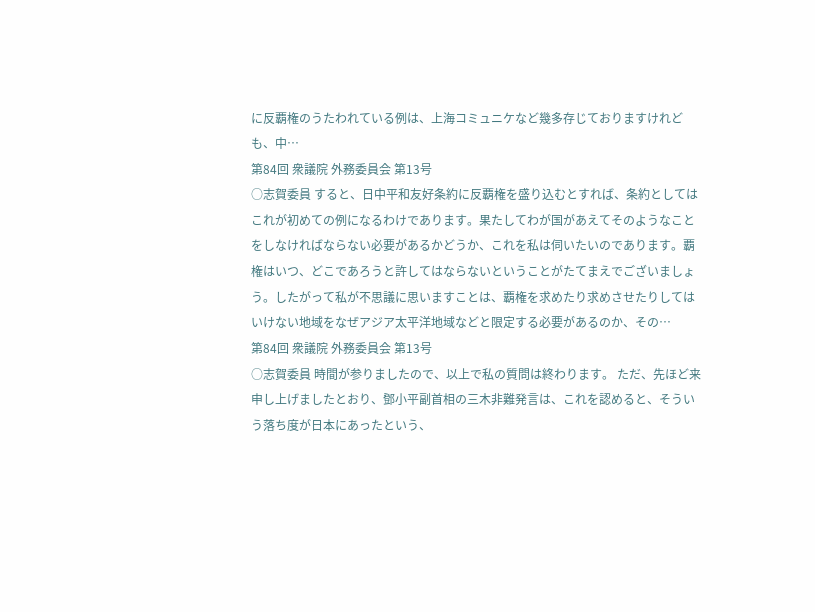に反覇権のうたわれている例は、上海コミュニケなど幾多存じておりますけれども、中…
第84回 衆議院 外務委員会 第13号
○志賀委員 すると、日中平和友好条約に反覇権を盛り込むとすれば、条約としてはこれが初めての例になるわけであります。果たしてわが国があえてそのようなことをしなければならない必要があるかどうか、これを私は伺いたいのであります。覇権はいつ、どこであろうと許してはならないということがたてまえでございましょう。したがって私が不思議に思いますことは、覇権を求めたり求めさせたりしてはいけない地域をなぜアジア太平洋地域などと限定する必要があるのか、その…
第84回 衆議院 外務委員会 第13号
○志賀委員 時間が参りましたので、以上で私の質問は終わります。 ただ、先ほど来申し上げましたとおり、鄧小平副首相の三木非難発言は、これを認めると、そういう落ち度が日本にあったという、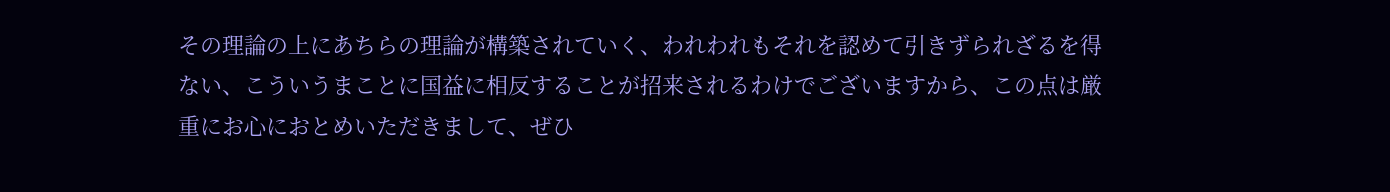その理論の上にあちらの理論が構築されていく、われわれもそれを認めて引きずられざるを得ない、こういうまことに国益に相反することが招来されるわけでございますから、この点は厳重にお心におとめいただきまして、ぜひ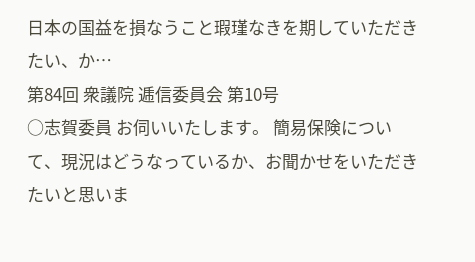日本の国益を損なうこと瑕瑾なきを期していただきたい、か…
第84回 衆議院 逓信委員会 第10号
○志賀委員 お伺いいたします。 簡易保険について、現況はどうなっているか、お聞かせをいただきたいと思いま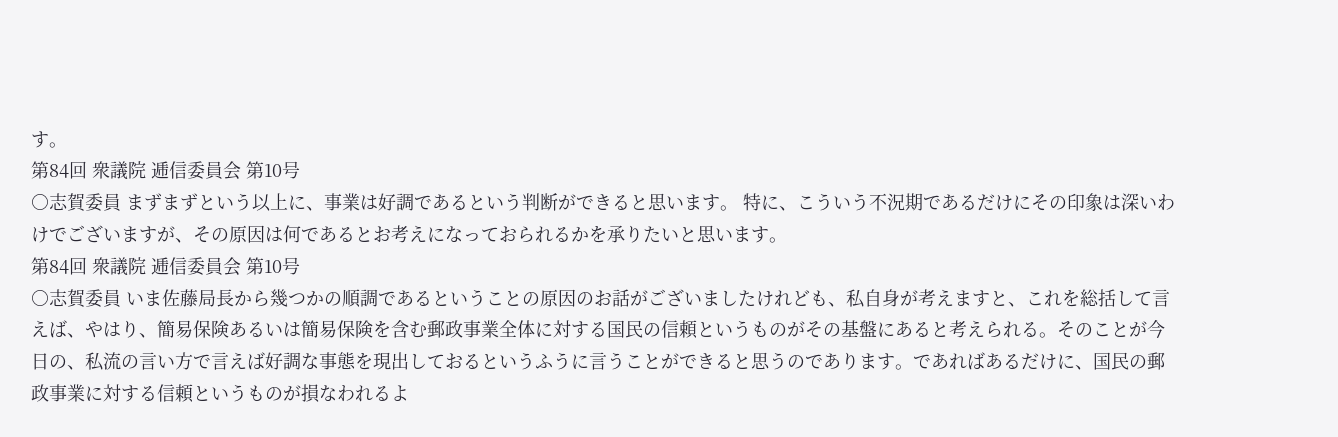す。
第84回 衆議院 逓信委員会 第10号
○志賀委員 まずまずという以上に、事業は好調であるという判断ができると思います。 特に、こういう不況期であるだけにその印象は深いわけでございますが、その原因は何であるとお考えになっておられるかを承りたいと思います。
第84回 衆議院 逓信委員会 第10号
○志賀委員 いま佐藤局長から幾つかの順調であるということの原因のお話がございましたけれども、私自身が考えますと、これを総括して言えば、やはり、簡易保険あるいは簡易保険を含む郵政事業全体に対する国民の信頼というものがその基盤にあると考えられる。そのことが今日の、私流の言い方で言えば好調な事態を現出しておるというふうに言うことができると思うのであります。であればあるだけに、国民の郵政事業に対する信頼というものが損なわれるよ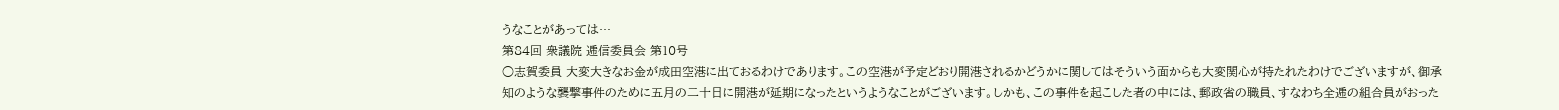うなことがあっては…
第84回 衆議院 逓信委員会 第10号
○志賀委員 大変大きなお金が成田空港に出ておるわけであります。この空港が予定どおり開港されるかどうかに関してはそういう面からも大変関心が持たれたわけでございますが、御承知のような襲撃事件のために五月の二十日に開港が延期になったというようなことがございます。しかも、この事件を起こした者の中には、郵政省の職員、すなわち全逓の組合員がおった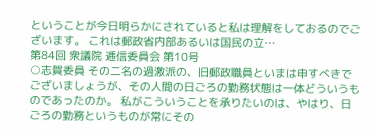ということが今日明らかにされていると私は理解をしておるのでございます。 これは郵政省内部あるいは国民の立…
第84回 衆議院 逓信委員会 第10号
○志賀委員 その二名の過激派の、旧郵政職員といまは申すべきでございましょうが、その人間の日ごろの勤務状態は一体どういうものであったのか。 私がこういうことを承りたいのは、やはり、日ごろの勤務というものが常にその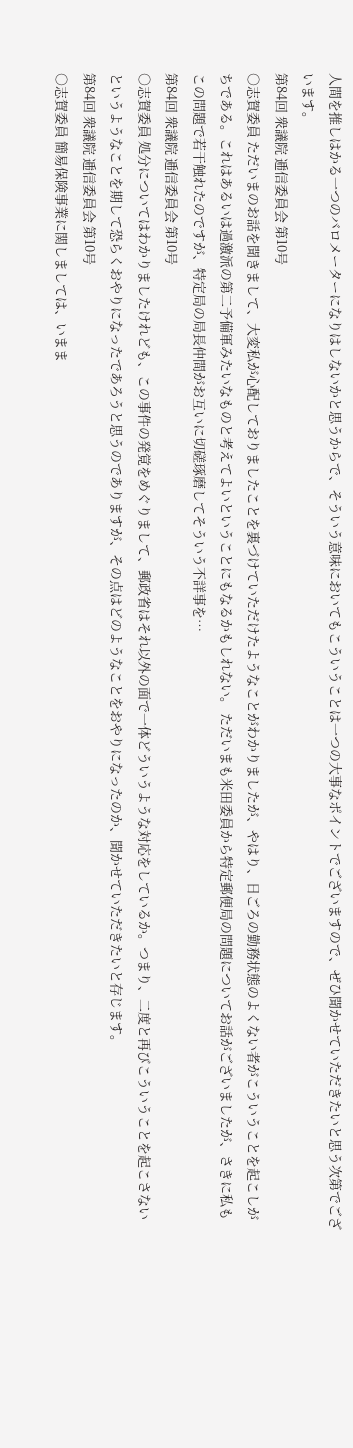人間を推しはかる一つのバロメーターになりはしないかと思うからで、そういう意味においてもこういうことは一つの大事なポイントでございますので、ぜひ聞かせていただきたいと思う次第でございます。
第84回 衆議院 逓信委員会 第10号
○志賀委員 ただいまのお話を聞きまして、大変私が心配しておりましたことを裏づけていただけたようなことがわかりましたが、やはり、日ごろの勤務状態のよくない者がこういうことを起こしがちである。これはあるいは過激派の第二予備軍みたいなものと考えてよいということにもなるかもしれない。 ただいまも米田委員から特定郵便局の問題についてお話がございましたが、さきに私もこの問題で若干触れたのですが、特定局の局長仲間がお互いに切磋琢磨してそういう不詳事を…
第84回 衆議院 逓信委員会 第10号
○志賀委員 処分についてはわかりましたけれども、この事件の発覚をめぐりまして、郵政省はそれ以外の面で一体どういうような対応をしているか。つまり、二度と再びこういうことを起こさないというようなことを期して恐らくおやりになったであろうと思うのでありますが、その点はどのようなことをおやりになったのか、聞かせていただきたいと存じます。
第84回 衆議院 逓信委員会 第10号
○志賀委員 簡易保険事業に関しましては、いまま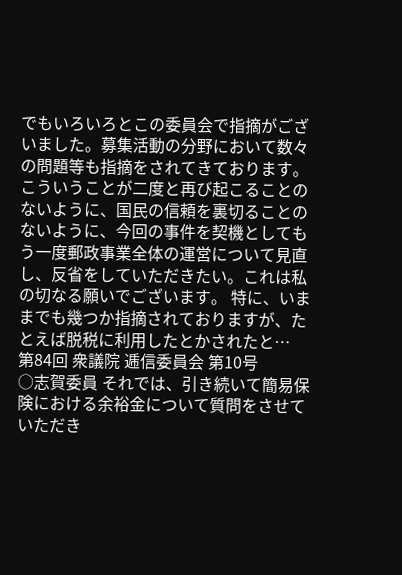でもいろいろとこの委員会で指摘がございました。募集活動の分野において数々の問題等も指摘をされてきております。こういうことが二度と再び起こることのないように、国民の信頼を裏切ることのないように、今回の事件を契機としてもう一度郵政事業全体の運営について見直し、反省をしていただきたい。これは私の切なる願いでございます。 特に、いままでも幾つか指摘されておりますが、たとえば脱税に利用したとかされたと…
第84回 衆議院 逓信委員会 第10号
○志賀委員 それでは、引き続いて簡易保険における余裕金について質問をさせていただき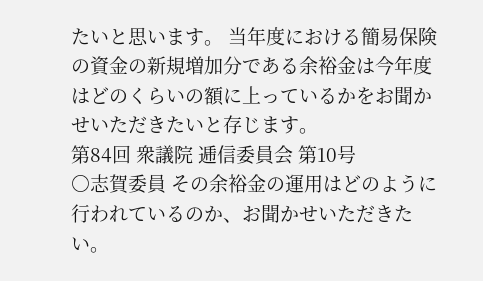たいと思います。 当年度における簡易保険の資金の新規増加分である余裕金は今年度はどのくらいの額に上っているかをお聞かせいただきたいと存じます。
第84回 衆議院 逓信委員会 第10号
○志賀委員 その余裕金の運用はどのように行われているのか、お聞かせいただきたい。